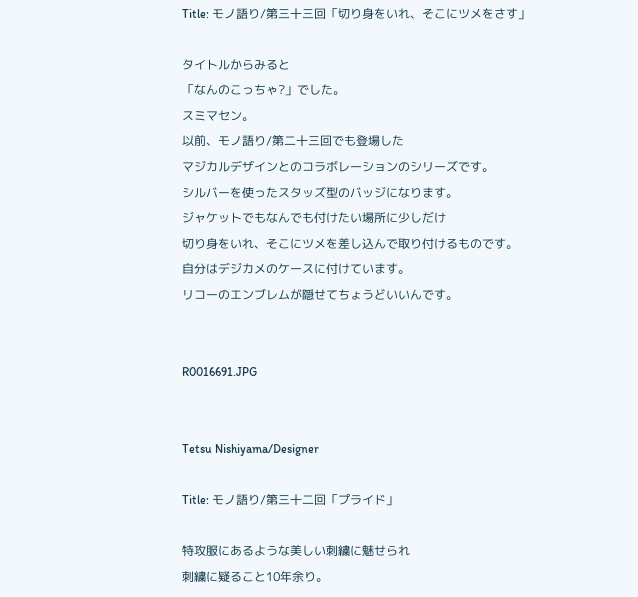Title: モノ語り/第三十三回「切り身をいれ、そこにツメをさす」

タイトルからみると
「なんのこっちゃ?」でした。
スミマセン。
以前、モノ語り/第二十三回でも登場した
マジカルデザインとのコラボレーションのシリーズです。
シルバーを使ったスタッズ型のバッジになります。
ジャケットでもなんでも付けたい場所に少しだけ
切り身をいれ、そこにツメを差し込んで取り付けるものです。
自分はデジカメのケースに付けています。
リコーのエンブレムが隠せてちょうどいいんです。


R0016691.JPG


Tetsu Nishiyama/Designer

Title: モノ語り/第三十二回「プライド」

特攻服にあるような美しい刺繍に魅せられ
刺繍に疑ること10年余り。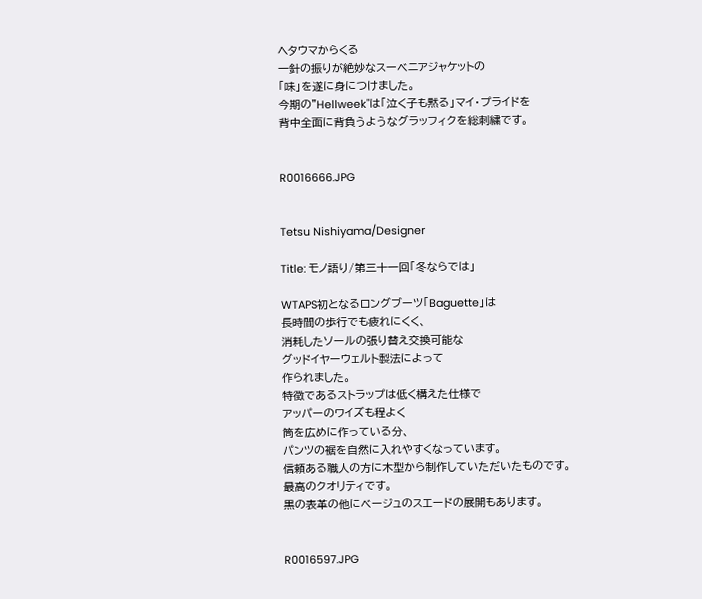ヘタウマからくる
一針の振りが絶妙なスーベニアジャケットの
「味」を遂に身につけました。
今期の"Hellweek"は「泣く子も黙る」マイ・プライドを
背中全面に背負うようなグラッフィクを総刺繍です。


R0016666.JPG


Tetsu Nishiyama/Designer

Title: モノ語り/第三十一回「冬ならでは」

WTAPS初となるロングブーツ「Baguette」は
長時間の歩行でも疲れにくく、
消耗したソールの張り替え交換可能な
グッドイヤーウェルト製法によって
作られました。
特徴であるストラップは低く構えた仕様で
アッパーのワイズも程よく
筒を広めに作っている分、
パンツの裾を自然に入れやすくなっています。
信頼ある職人の方に木型から制作していただいたものです。
最高のクオリティです。
黒の表革の他にベージュのスエードの展開もあります。


R0016597.JPG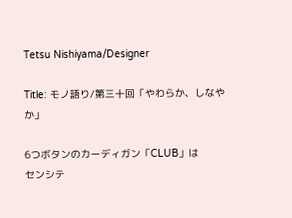Tetsu Nishiyama/Designer

Title: モノ語り/第三十回「やわらか、しなやか」

6つボタンのカーディガン「CLUB」は
センシテ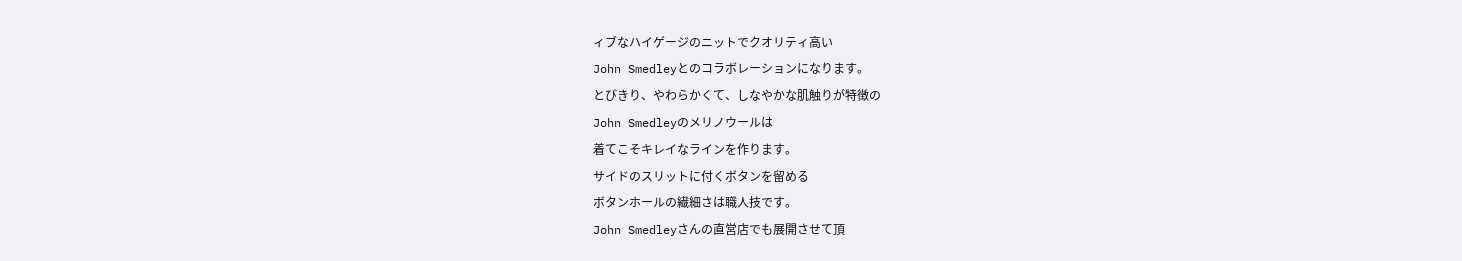ィブなハイゲージのニットでクオリティ高い
John Smedleyとのコラボレーションになります。
とびきり、やわらかくて、しなやかな肌触りが特徴の
John Smedleyのメリノウールは
着てこそキレイなラインを作ります。
サイドのスリットに付くボタンを留める
ボタンホールの繊細さは職人技です。
John Smedleyさんの直営店でも展開させて頂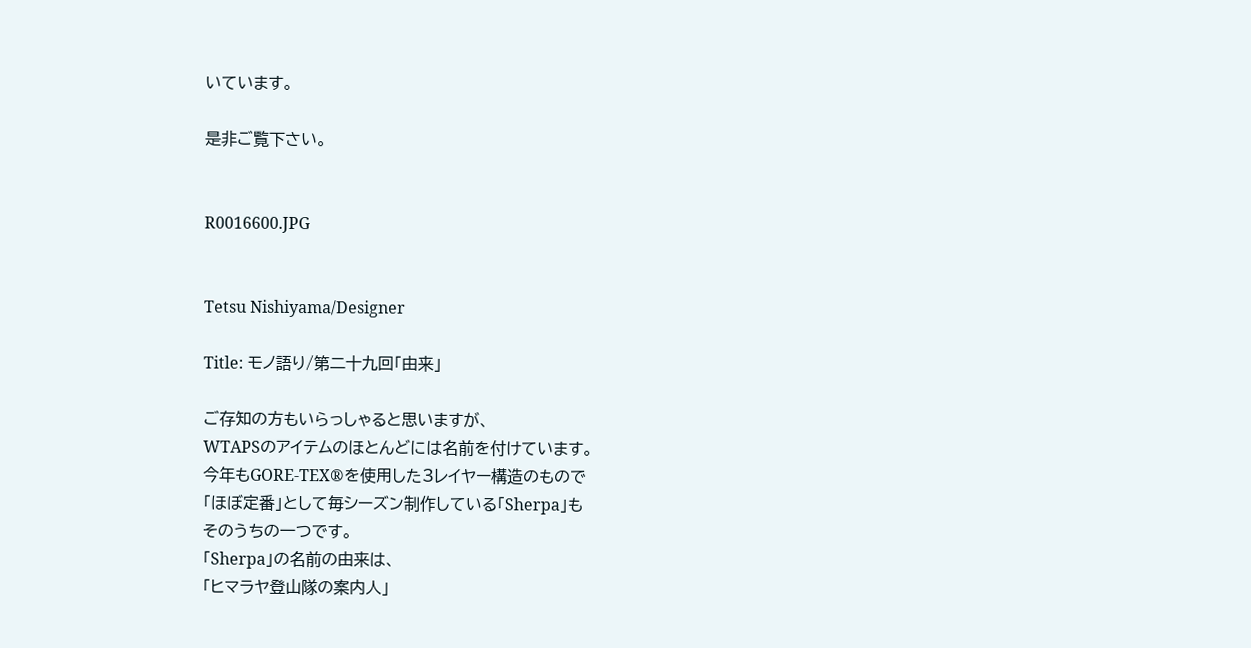いています。

是非ご覧下さい。


R0016600.JPG


Tetsu Nishiyama/Designer

Title: モノ語り/第二十九回「由来」

ご存知の方もいらっしゃると思いますが、
WTAPSのアイテムのほとんどには名前を付けています。
今年もGORE-TEX®を使用した3レイヤー構造のもので
「ほぼ定番」として毎シーズン制作している「Sherpa」も
そのうちの一つです。
「Sherpa」の名前の由来は、
「ヒマラヤ登山隊の案内人」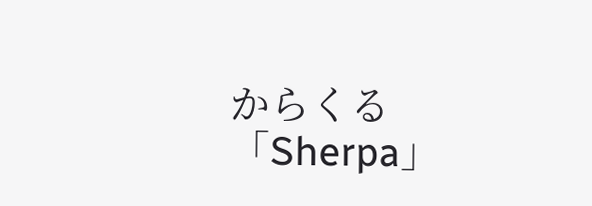からくる「Sherpa」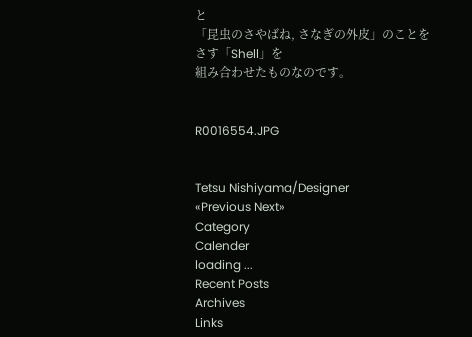と
「昆虫のさやばね, さなぎの外皮」のことをさす「Shell」を
組み合わせたものなのです。


R0016554.JPG


Tetsu Nishiyama/Designer
«Previous Next»
Category
Calender
loading ...
Recent Posts
Archives
Links